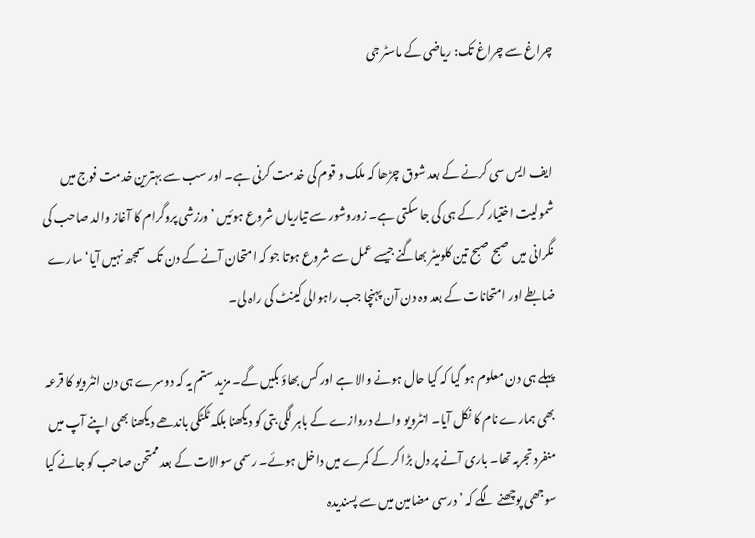چراغ سے چراغ تک: ریاضی کے ماسٹر جی


ایف ایس سی کرنے کے بعد شوق چڑھا کہ ملک و قوم کی خدمت کرنی ہے۔ اور سب سے بہترین خدمت فوج میں شمولیت اختیار کر کے ہی کی جا سکتی ہے۔ زوروشور سے تیاریاں شروع ہوئیں ’ورزشی پروگرام کا آغاز والد صاحب کی نگرانی میں صبح صبح تین کلومیٹر بھاگنے جیسے عمل سے شروع ہوتا جو کہ امتحان آنے کے دن تک سمجھ نہیں آیا‘ سارے ضابطے اور امتحانات کے بعد وہ دن آن پہنچا جب راہوالی کینٹ کی راہ لی۔

پہلے ہی دن معلوم ہو گیا کہ کیا حال ہونے والا ہے اور کس بھاؤ بکیں گے۔ مزید ستم یہ کہ دوسرے ہی دن انٹرویو کا قرعہ بھی ہمارے نام کا نکل آیا۔ انٹرویو والے دروازے کے باہر لگی بتی کو دیکھنا بلکہ ٹکٹکی باندھے دیکھنا بھی اپنے آپ میں منفرد تجربہ تھا۔ باری آنے پر دل بڑا کر کے کمرے میں داخل ہوئے۔ رسمی سوالات کے بعد ممتحن صاحب کو جانے کیا سوجھی پوچھنے لگے کہ ’درسی مضامین میں سے پسندیدہ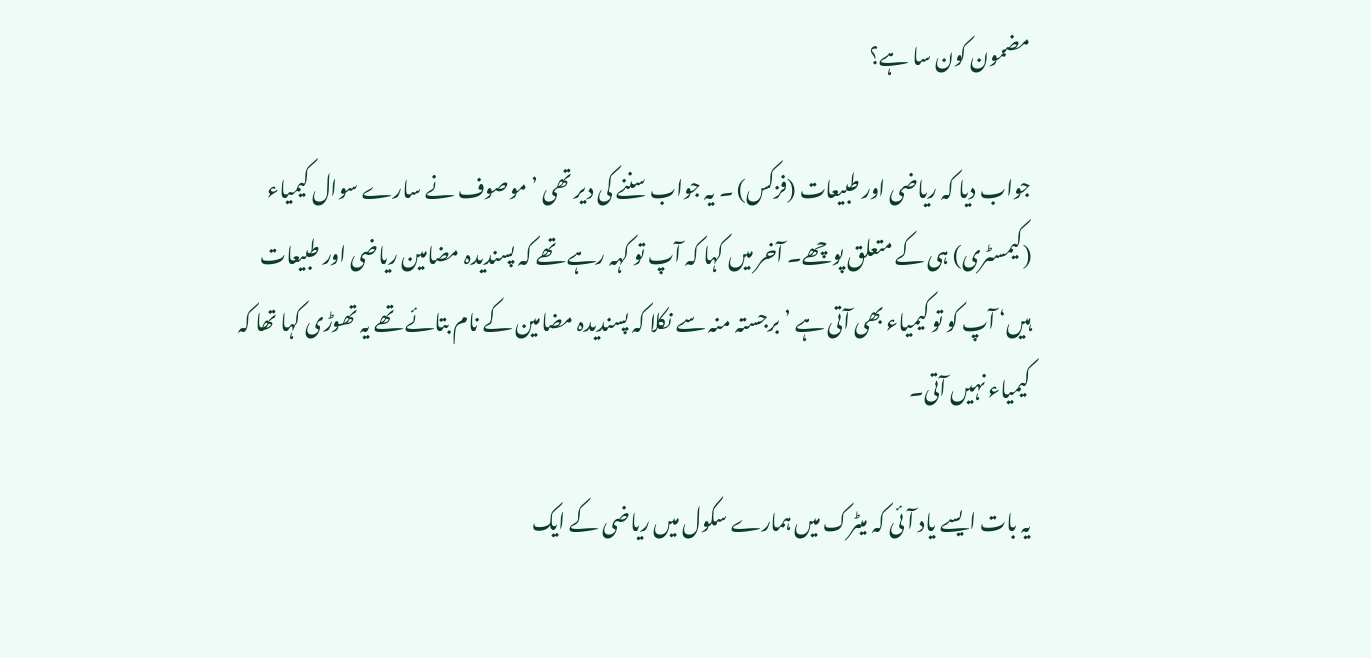مضمون کون سا ہے؟

جواب دیا کہ ریاضی اور طبیعات (فزکس) ۔ یہ جواب سننے کی دیر تھی ’موصوف نے سارے سوال کیمیاء (کیمسٹری) ہی کے متعلق پوچھے۔ آخر میں کہا کہ آپ تو کہہ رہے تھے کہ پسندیدہ مضامین ریاضی اور طبیعات ہیں‘ آپ کو تو کیمیاء بھی آتی ہے ’برجستہ منہ سے نکلا کہ پسندیدہ مضامین کے نام بتائے تھے یہ تھوڑی کہا تھا کہ کیمیاء نہیں آتی۔

یہ بات ایسے یاد آئی کہ میٹرک میں ہمارے سکول میں ریاضی کے ایک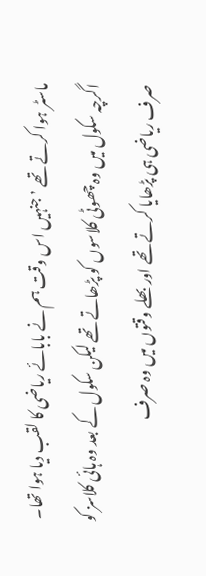ماسٹر ہوا کرتے تھے ’جنہیں اس وقت ہم نے بابائے ریاضی کا لقب دیا ہوا تھا۔ اگرچہ سکول میں وہ چھوٹی کلاسوں کو پڑھاتے تھے لیکن سکول کے بعد وہ ہائی کلاسز کو صرف ریاضی ہی پڑھایا کرتے تھے اور بھلے وقتوں میں وہ صرف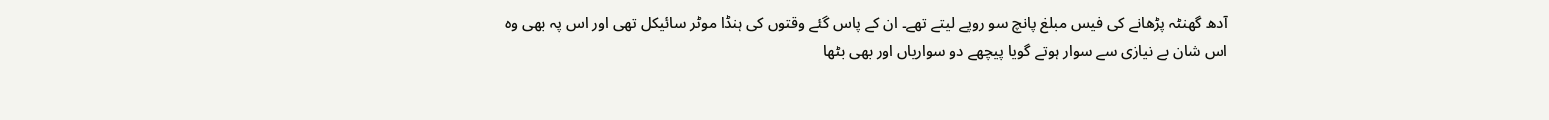آدھ گھنٹہ پڑھانے کی فیس مبلغ پانچ سو روپے لیتے تھے۔ ان کے پاس گئے وقتوں کی ہنڈا موٹر سائیکل تھی اور اس پہ بھی وہ اس شان بے نیازی سے سوار ہوتے گویا پیچھے دو سواریاں اور بھی بٹھا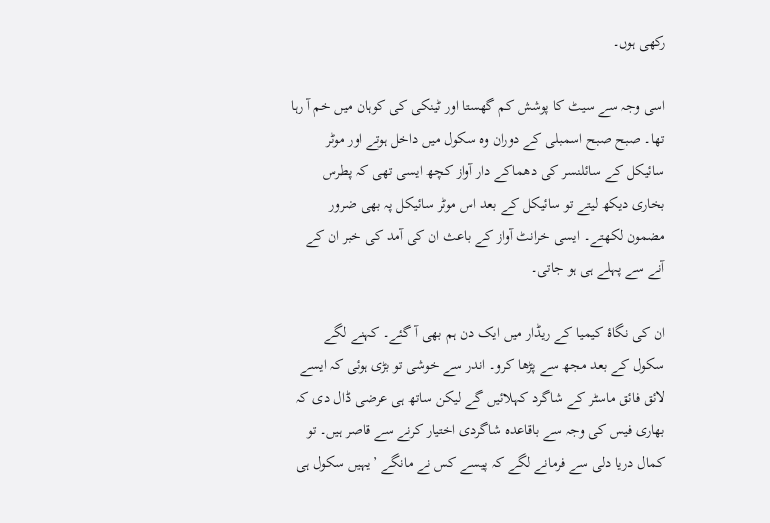رکھی ہوں۔

اسی وجہ سے سیٹ کا پوشش کم گھستا اور ٹینکی کی کوہان میں خم آ رہا تھا۔ صبح صبح اسمبلی کے دوران وہ سکول میں داخل ہوتے اور موٹر سائیکل کے سائلنسر کی دھماکے دار آواز کچھ ایسی تھی کہ پطرس بخاری دیکھ لیتے تو سائیکل کے بعد اس موٹر سائیکل پہ بھی ضرور مضمون لکھتے۔ ایسی خرانٹ آواز کے باعث ان کی آمد کی خبر ان کے آنے سے پہلے ہی ہو جاتی۔

ان کی نگاۂ کیمیا کے ریڈار میں ایک دن ہم بھی آ گئے۔ کہنے لگے سکول کے بعد مجھ سے پڑھا کرو۔ اندر سے خوشی تو بڑی ہوئی کہ ایسے لائق فائق ماسٹر کے شاگرد کہلائیں گے لیکن ساتھ ہی عرضی ڈال دی کہ بھاری فیس کی وجہ سے باقاعدہ شاگردی اختیار کرنے سے قاصر ہیں۔ تو کمال دریا دلی سے فرمانے لگے کہ پیسے کس نے مانگے ’یہیں سکول ہی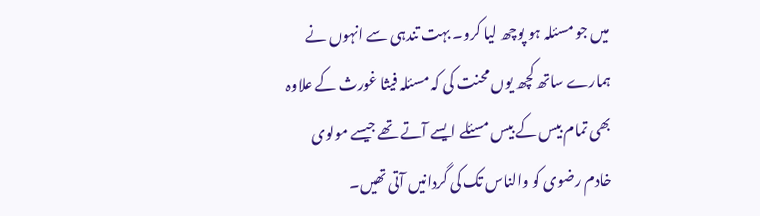میں جو مسئلہ ہو پوچھ لیا کرو۔ بہت تندہی سے انہوں نے ہمارے ساتھ کچھ یوں محنت کی کہ مسئلہ فیثا غورث کے علاوہ بھی تمام بیس کے بیس مسئلے ایسے آتے تھے جیسے مولوی خادم رضوی کو والناس تک کی گردانیں آتی تھیں۔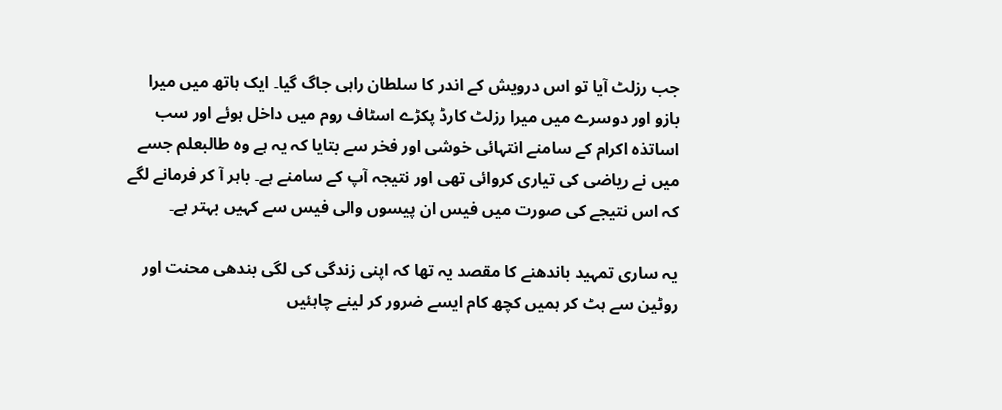جب رزلٹ آیا تو اس درویش کے اندر کا سلطان راہی جاگ گیا۔ ایک ہاتھ میں میرا بازو اور دوسرے میں میرا رزلٹ کارڈ پکڑے اسٹاف روم میں داخل ہوئے اور سب اساتذہ اکرام کے سامنے انتہائی خوشی اور فخر سے بتایا کہ یہ ہے وہ طالبعلم جسے میں نے ریاضی کی تیاری کروائی تھی اور نتیجہ آپ کے سامنے ہے۔ باہر آ کر فرمانے لگے کہ اس نتیجے کی صورت میں فیس ان پیسوں والی فیس سے کہیں بہتر ہے۔

یہ ساری تمہید باندھنے کا مقصد یہ تھا کہ اپنی زندگی کی لگی بندھی محنت اور روٹین سے ہٹ کر ہمیں کچھ کام ایسے ضرور کر لینے چاہئیں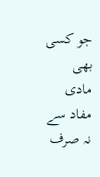جو کسی بھی مادی مفاد سے نہ صرف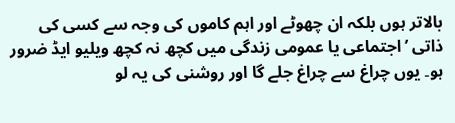بالاتر ہوں بلکہ ان چھوٹے اور اہم کاموں کی وجہ سے کسی کی ذاتی ’اجتماعی یا عمومی زندگی میں کچھ نہ کچھ ویلیو ایڈ ضرور ہو۔ یوں چراغ سے چراغ جلے گا اور روشنی کی یہ لو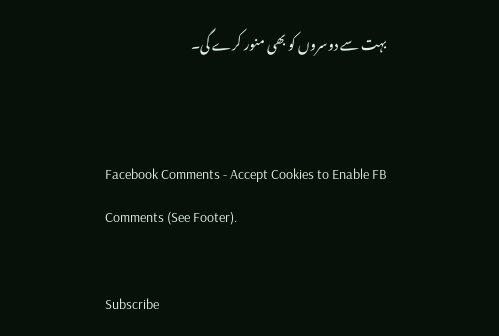بہت سے دوسروں کو بھی منور کرے گی۔


Facebook Comments - Accept Cookies to Enable FB Comments (See Footer).

Subscribe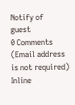Notify of
guest
0 Comments (Email address is not required)
Inline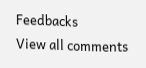Feedbacks
View all comments